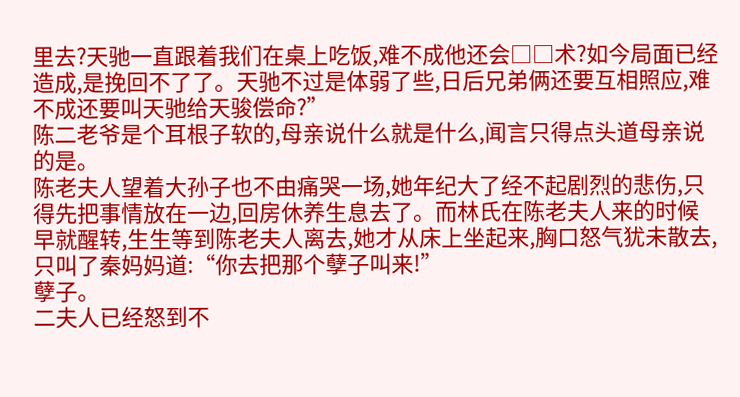里去?天驰一直跟着我们在桌上吃饭,难不成他还会□□术?如今局面已经造成,是挽回不了了。天驰不过是体弱了些,日后兄弟俩还要互相照应,难不成还要叫天驰给天骏偿命?”
陈二老爷是个耳根子软的,母亲说什么就是什么,闻言只得点头道母亲说的是。
陈老夫人望着大孙子也不由痛哭一场,她年纪大了经不起剧烈的悲伤,只得先把事情放在一边,回房休养生息去了。而林氏在陈老夫人来的时候早就醒转,生生等到陈老夫人离去,她才从床上坐起来,胸口怒气犹未散去,只叫了秦妈妈道:“你去把那个孽子叫来!”
孽子。
二夫人已经怒到不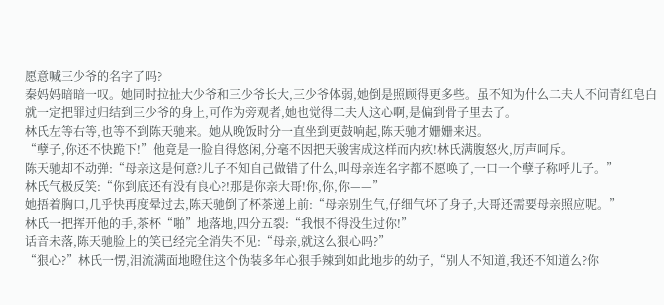愿意喊三少爷的名字了吗?
秦妈妈暗暗一叹。她同时拉扯大少爷和三少爷长大,三少爷体弱,她倒是照顾得更多些。虽不知为什么二夫人不问青红皂白就一定把罪过归结到三少爷的身上,可作为旁观者,她也觉得二夫人这心啊,是偏到骨子里去了。
林氏左等右等,也等不到陈天驰来。她从晚饭时分一直坐到更鼓响起,陈天驰才姗姗来迟。
“孽子,你还不快跪下!”他竟是一脸自得悠闲,分毫不因把天骏害成这样而内疚!林氏满腹怒火,厉声呵斥。
陈天驰却不动弹:“母亲这是何意?儿子不知自己做错了什么,叫母亲连名字都不愿唤了,一口一个孽子称呼儿子。”
林氏气极反笑:“你到底还有没有良心?!那是你亲大哥!你,你,你——”
她捂着胸口,几乎快再度晕过去,陈天驰倒了杯茶递上前:“母亲别生气,仔细气坏了身子,大哥还需要母亲照应呢。”
林氏一把挥开他的手,茶杯“啪”地落地,四分五裂:“我恨不得没生过你!”
话音未落,陈天驰脸上的笑已经完全消失不见:“母亲,就这么狠心吗?”
“狠心?”林氏一愣,泪流满面地瞪住这个伪装多年心狠手辣到如此地步的幼子,“别人不知道,我还不知道么?你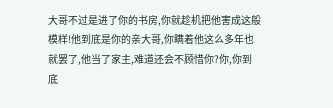大哥不过是进了你的书房,你就趁机把他害成这般模样!他到底是你的亲大哥,你瞒着他这么多年也就罢了,他当了家主,难道还会不顾惜你?你,你到底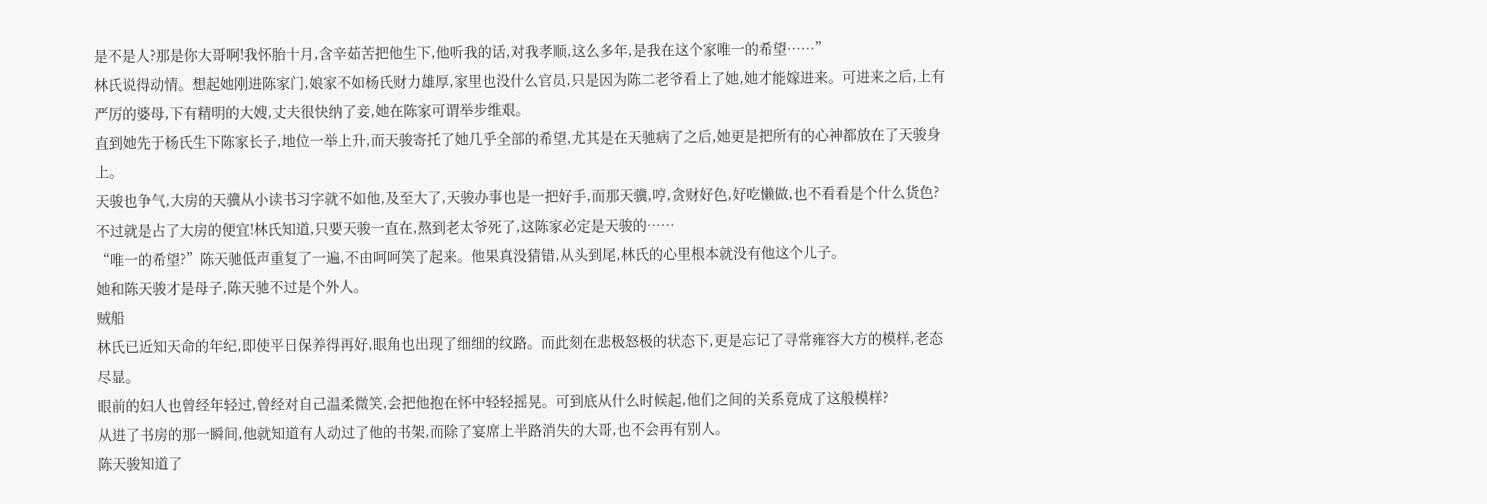是不是人?那是你大哥啊!我怀胎十月,含辛茹苦把他生下,他听我的话,对我孝顺,这么多年,是我在这个家唯一的希望……”
林氏说得动情。想起她刚进陈家门,娘家不如杨氏财力雄厚,家里也没什么官员,只是因为陈二老爷看上了她,她才能嫁进来。可进来之后,上有严厉的婆母,下有精明的大嫂,丈夫很快纳了妾,她在陈家可谓举步维艰。
直到她先于杨氏生下陈家长子,地位一举上升,而天骏寄托了她几乎全部的希望,尤其是在天驰病了之后,她更是把所有的心神都放在了天骏身上。
天骏也争气,大房的天骥从小读书习字就不如他,及至大了,天骏办事也是一把好手,而那天骥,哼,贪财好色,好吃懒做,也不看看是个什么货色?不过就是占了大房的便宜!林氏知道,只要天骏一直在,熬到老太爷死了,这陈家必定是天骏的……
“唯一的希望?”陈天驰低声重复了一遍,不由呵呵笑了起来。他果真没猜错,从头到尾,林氏的心里根本就没有他这个儿子。
她和陈天骏才是母子,陈天驰不过是个外人。
贼船
林氏已近知天命的年纪,即使平日保养得再好,眼角也出现了细细的纹路。而此刻在悲极怒极的状态下,更是忘记了寻常雍容大方的模样,老态尽显。
眼前的妇人也曾经年轻过,曾经对自己温柔微笑,会把他抱在怀中轻轻摇晃。可到底从什么时候起,他们之间的关系竟成了这般模样?
从进了书房的那一瞬间,他就知道有人动过了他的书架,而除了宴席上半路消失的大哥,也不会再有别人。
陈天骏知道了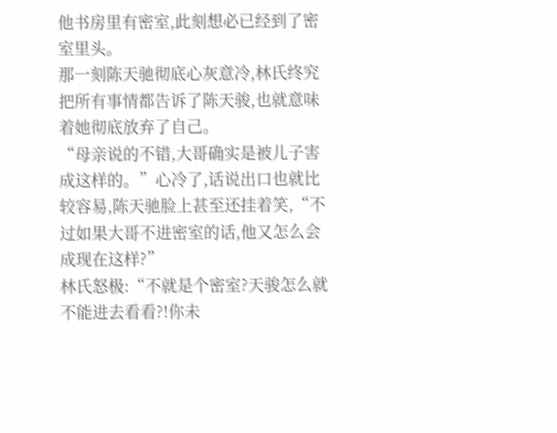他书房里有密室,此刻想必已经到了密室里头。
那一刻陈天驰彻底心灰意冷,林氏终究把所有事情都告诉了陈天骏,也就意味着她彻底放弃了自己。
“母亲说的不错,大哥确实是被儿子害成这样的。”心冷了,话说出口也就比较容易,陈天驰脸上甚至还挂着笑,“不过如果大哥不进密室的话,他又怎么会成现在这样?”
林氏怒极:“不就是个密室?天骏怎么就不能进去看看?!你未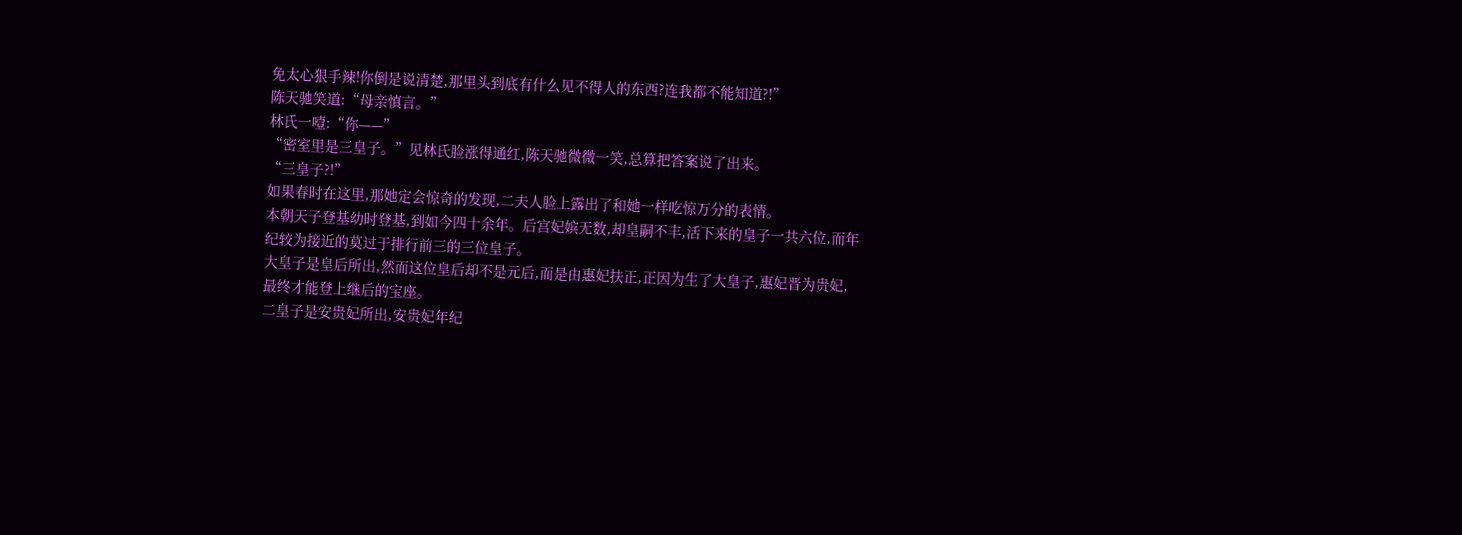免太心狠手辣!你倒是说清楚,那里头到底有什么见不得人的东西?连我都不能知道?!”
陈天驰笑道:“母亲慎言。”
林氏一噎:“你——”
“密室里是三皇子。”见林氏脸涨得通红,陈天驰微微一笑,总算把答案说了出来。
“三皇子?!”
如果春时在这里,那她定会惊奇的发现,二夫人脸上露出了和她一样吃惊万分的表情。
本朝天子登基幼时登基,到如今四十余年。后宫妃嫔无数,却皇嗣不丰,活下来的皇子一共六位,而年纪较为接近的莫过于排行前三的三位皇子。
大皇子是皇后所出,然而这位皇后却不是元后,而是由惠妃扶正,正因为生了大皇子,惠妃晋为贵妃,最终才能登上继后的宝座。
二皇子是安贵妃所出,安贵妃年纪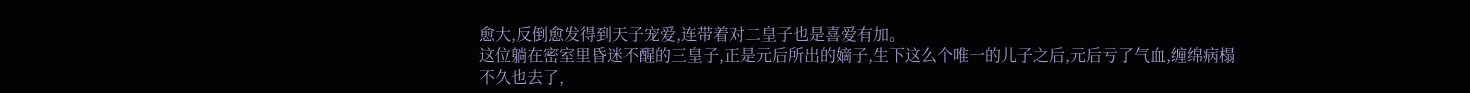愈大,反倒愈发得到天子宠爱,连带着对二皇子也是喜爱有加。
这位躺在密室里昏迷不醒的三皇子,正是元后所出的嫡子,生下这么个唯一的儿子之后,元后亏了气血,缠绵病榻不久也去了,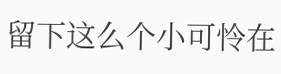留下这么个小可怜在